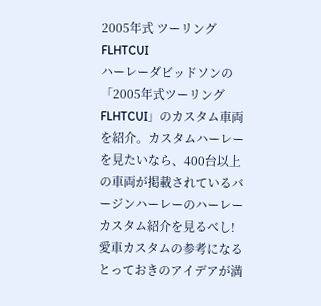2005年式 ツーリング FLHTCUI
ハーレーダビッドソンの「2005年式ツーリングFLHTCUI」のカスタム車両を紹介。カスタムハーレーを見たいなら、400台以上の車両が掲載されているバージンハーレーのハーレーカスタム紹介を見るべし! 愛車カスタムの参考になるとっておきのアイデアが満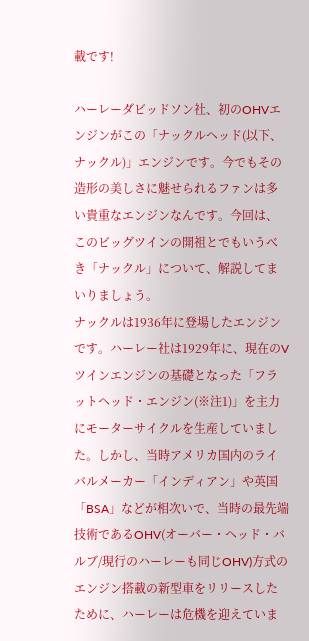載です!

ハーレーダビッドソン社、初のOHVエンジンがこの「ナックルヘッド(以下、ナックル)」エンジンです。今でもその造形の美しさに魅せられるファンは多い貴重なエンジンなんです。今回は、このビッグツインの開祖とでもいうべき「ナックル」について、解説してまいりましょう。
ナックルは1936年に登場したエンジンです。ハーレー社は1929年に、現在のVツインエンジンの基礎となった「フラットヘッド・エンジン(※注1)」を主力にモーターサイクルを生産していました。しかし、当時アメリカ国内のライバルメーカー「インディアン」や英国「BSA」などが相次いで、当時の最先端技術であるOHV(オーバー・ヘッド・バルブ/現行のハーレーも同じOHV)方式のエンジン搭載の新型車をリリースしたために、ハーレーは危機を迎えていま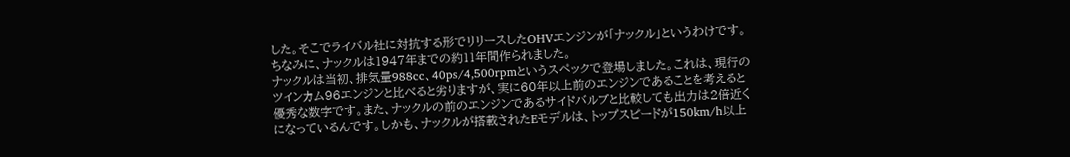した。そこでライバル社に対抗する形でリリースしたOHVエンジンが「ナックル」というわけです。ちなみに、ナックルは1947年までの約11年間作られました。
ナックルは当初、排気量988cc、40ps/4,500rpmというスペックで登場しました。これは、現行のツインカム96エンジンと比べると劣りますが、実に60年以上前のエンジンであることを考えると優秀な数字です。また、ナックルの前のエンジンであるサイドバルブと比較しても出力は2倍近くになっているんです。しかも、ナックルが搭載されたEモデルは、トップスピードが150km/h以上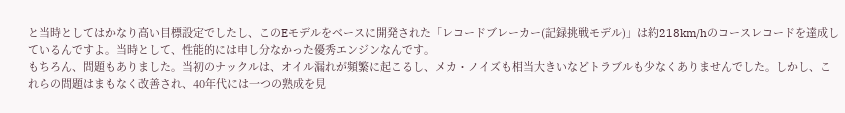と当時としてはかなり高い目標設定でしたし、このEモデルをベースに開発された「レコードブレーカー(記録挑戦モデル)」は約218km/hのコースレコードを達成しているんですよ。当時として、性能的には申し分なかった優秀エンジンなんです。
もちろん、問題もありました。当初のナックルは、オイル漏れが頻繁に起こるし、メカ・ノイズも相当大きいなどトラブルも少なくありませんでした。しかし、これらの問題はまもなく改善され、40年代には一つの熟成を見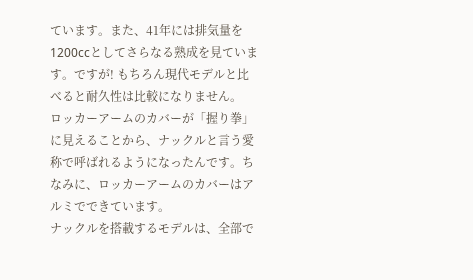ています。また、41年には排気量を1200ccとしてさらなる熟成を見ています。ですが! もちろん現代モデルと比べると耐久性は比較になりません。
ロッカーアームのカバーが「握り拳」に見えることから、ナックルと言う愛称で呼ばれるようになったんです。ちなみに、ロッカーアームのカバーはアルミでできています。
ナックルを搭載するモデルは、全部で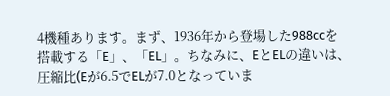4機種あります。まず、1936年から登場した988ccを搭載する「E」、「EL」。ちなみに、EとELの違いは、圧縮比(Eが6.5でELが7.0となっていま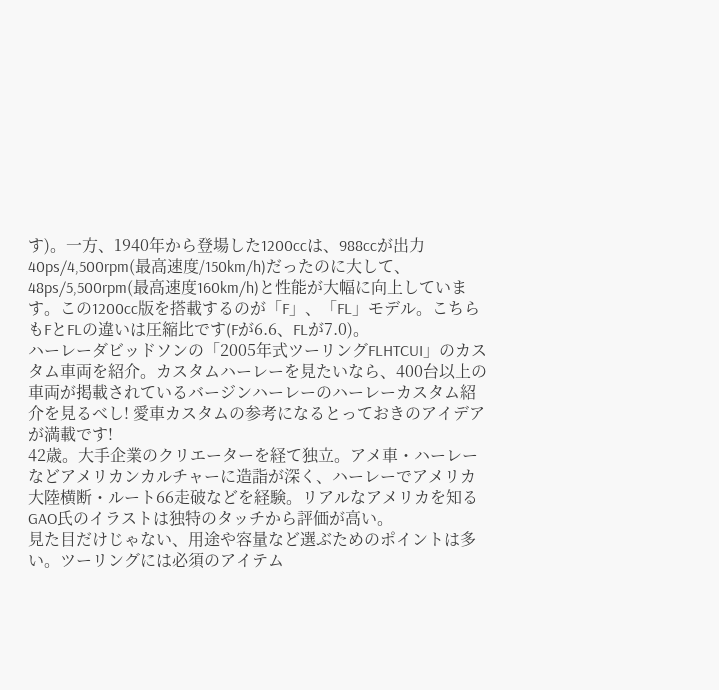す)。一方、1940年から登場した1200ccは、988ccが出力40ps/4,500rpm(最高速度/150km/h)だったのに大して、48ps/5,500rpm(最高速度160km/h)と性能が大幅に向上しています。この1200cc版を搭載するのが「F」、「FL」モデル。こちらもFとFLの違いは圧縮比です(Fが6.6、FLが7.0)。
ハーレーダビッドソンの「2005年式ツーリングFLHTCUI」のカスタム車両を紹介。カスタムハーレーを見たいなら、400台以上の車両が掲載されているバージンハーレーのハーレーカスタム紹介を見るべし! 愛車カスタムの参考になるとっておきのアイデアが満載です!
42歳。大手企業のクリエーターを経て独立。アメ車・ハーレーなどアメリカンカルチャーに造詣が深く、ハーレーでアメリカ大陸横断・ルート66走破などを経験。リアルなアメリカを知るGAO氏のイラストは独特のタッチから評価が高い。
見た目だけじゃない、用途や容量など選ぶためのポイントは多い。ツーリングには必須のアイテム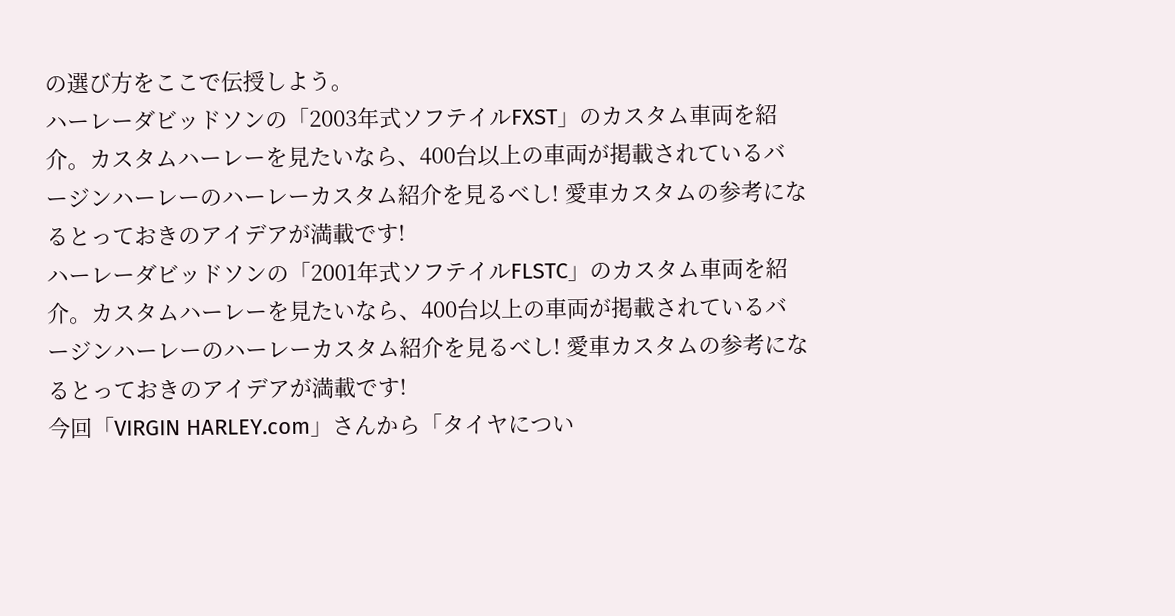の選び方をここで伝授しよう。
ハーレーダビッドソンの「2003年式ソフテイルFXST」のカスタム車両を紹介。カスタムハーレーを見たいなら、400台以上の車両が掲載されているバージンハーレーのハーレーカスタム紹介を見るべし! 愛車カスタムの参考になるとっておきのアイデアが満載です!
ハーレーダビッドソンの「2001年式ソフテイルFLSTC」のカスタム車両を紹介。カスタムハーレーを見たいなら、400台以上の車両が掲載されているバージンハーレーのハーレーカスタム紹介を見るべし! 愛車カスタムの参考になるとっておきのアイデアが満載です!
今回「VIRGIN HARLEY.com」さんから「タイヤについ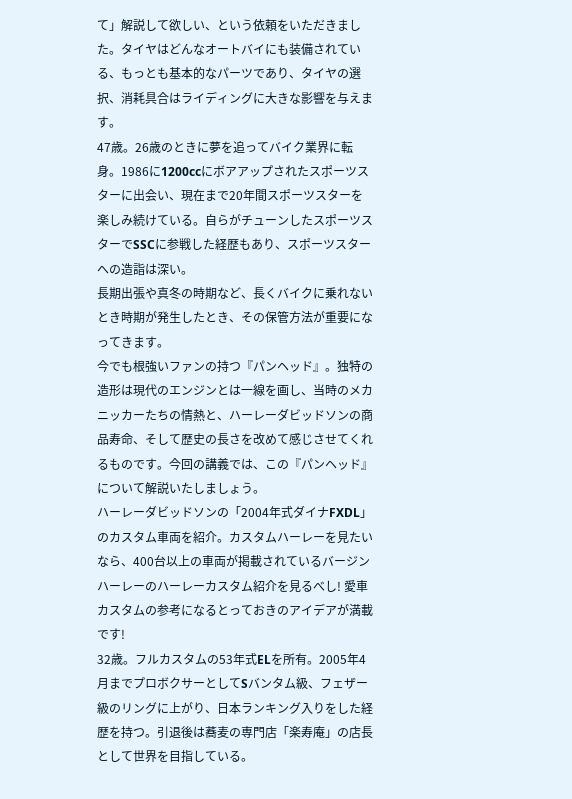て」解説して欲しい、という依頼をいただきました。タイヤはどんなオートバイにも装備されている、もっとも基本的なパーツであり、タイヤの選択、消耗具合はライディングに大きな影響を与えます。
47歳。26歳のときに夢を追ってバイク業界に転身。1986に1200ccにボアアップされたスポーツスターに出会い、現在まで20年間スポーツスターを楽しみ続けている。自らがチューンしたスポーツスターでSSCに参戦した経歴もあり、スポーツスターへの造詣は深い。
長期出張や真冬の時期など、長くバイクに乗れないとき時期が発生したとき、その保管方法が重要になってきます。
今でも根強いファンの持つ『パンヘッド』。独特の造形は現代のエンジンとは一線を画し、当時のメカニッカーたちの情熱と、ハーレーダビッドソンの商品寿命、そして歴史の長さを改めて感じさせてくれるものです。今回の講義では、この『パンヘッド』について解説いたしましょう。
ハーレーダビッドソンの「2004年式ダイナFXDL」のカスタム車両を紹介。カスタムハーレーを見たいなら、400台以上の車両が掲載されているバージンハーレーのハーレーカスタム紹介を見るべし! 愛車カスタムの参考になるとっておきのアイデアが満載です!
32歳。フルカスタムの53年式ELを所有。2005年4月までプロボクサーとしてSバンタム級、フェザー級のリングに上がり、日本ランキング入りをした経歴を持つ。引退後は蕎麦の専門店「楽寿庵」の店長として世界を目指している。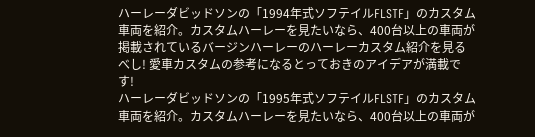ハーレーダビッドソンの「1994年式ソフテイルFLSTF」のカスタム車両を紹介。カスタムハーレーを見たいなら、400台以上の車両が掲載されているバージンハーレーのハーレーカスタム紹介を見るべし! 愛車カスタムの参考になるとっておきのアイデアが満載です!
ハーレーダビッドソンの「1995年式ソフテイルFLSTF」のカスタム車両を紹介。カスタムハーレーを見たいなら、400台以上の車両が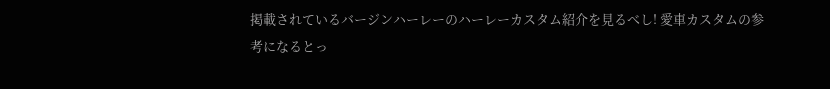掲載されているバージンハーレーのハーレーカスタム紹介を見るべし! 愛車カスタムの参考になるとっ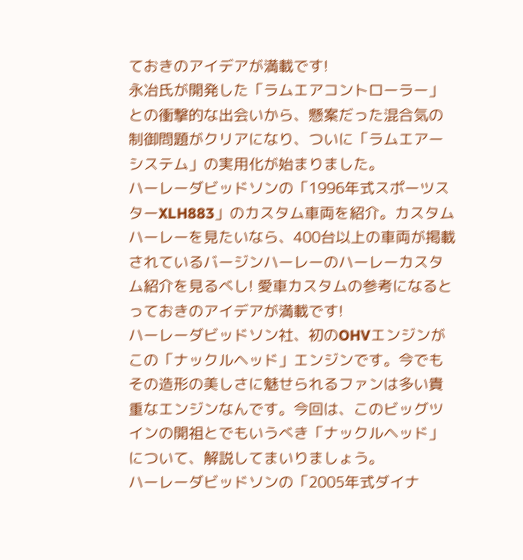ておきのアイデアが満載です!
永冶氏が開発した「ラムエアコントローラー」との衝撃的な出会いから、懸案だった混合気の制御問題がクリアになり、ついに「ラムエアーシステム」の実用化が始まりました。
ハーレーダビッドソンの「1996年式スポーツスターXLH883」のカスタム車両を紹介。カスタムハーレーを見たいなら、400台以上の車両が掲載されているバージンハーレーのハーレーカスタム紹介を見るべし! 愛車カスタムの参考になるとっておきのアイデアが満載です!
ハーレーダビッドソン社、初のOHVエンジンがこの「ナックルヘッド」エンジンです。今でもその造形の美しさに魅せられるファンは多い貴重なエンジンなんです。今回は、このビッグツインの開祖とでもいうべき「ナックルヘッド」について、解説してまいりましょう。
ハーレーダビッドソンの「2005年式ダイナ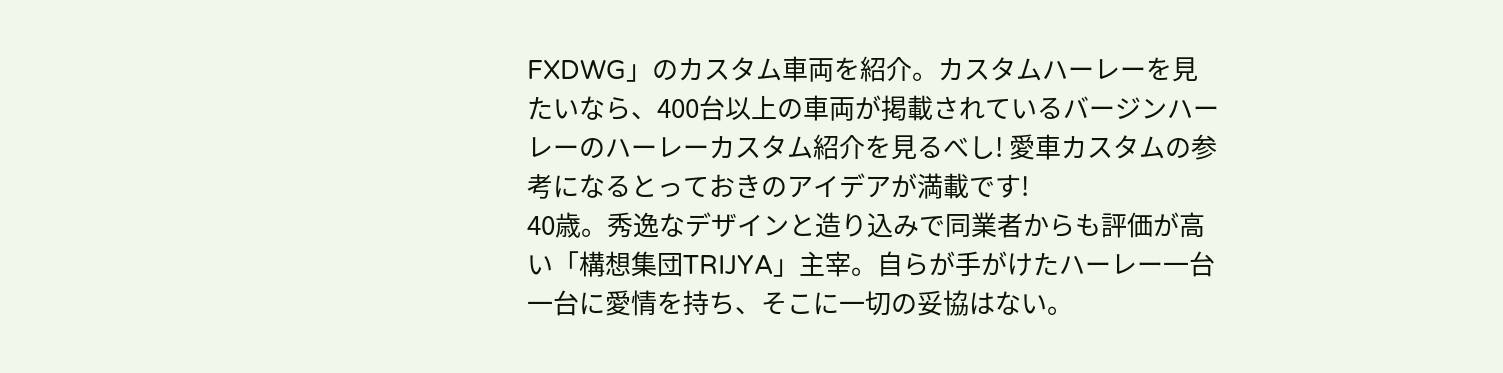FXDWG」のカスタム車両を紹介。カスタムハーレーを見たいなら、400台以上の車両が掲載されているバージンハーレーのハーレーカスタム紹介を見るべし! 愛車カスタムの参考になるとっておきのアイデアが満載です!
40歳。秀逸なデザインと造り込みで同業者からも評価が高い「構想集団TRIJYA」主宰。自らが手がけたハーレー一台一台に愛情を持ち、そこに一切の妥協はない。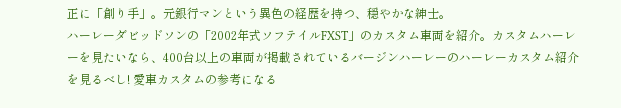正に「創り手」。元銀行マンという異色の経歴を持つ、穏やかな紳士。
ハーレーダビッドソンの「2002年式ソフテイルFXST」のカスタム車両を紹介。カスタムハーレーを見たいなら、400台以上の車両が掲載されているバージンハーレーのハーレーカスタム紹介を見るべし! 愛車カスタムの参考になる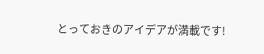とっておきのアイデアが満載です!